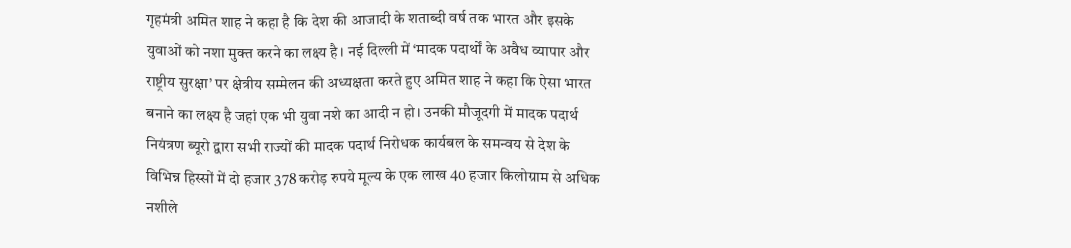गृहमंत्री अमित शाह ने कहा है कि देश की आजादी के शताब्दी वर्ष तक भारत और इसके युवाओं को नशा मुक्त करने का लक्ष्य है। नई दिल्ली में ‘मादक पदार्थों के अवैध व्यापार और राष्ट्रीय सुरक्षा’ पर क्षेत्रीय सम्मेलन की अध्यक्षता करते हुए अमित शाह ने कहा कि ऐसा भारत बनाने का लक्ष्य है जहां एक भी युवा नशे का आदी न हो। उनकी मौजूदगी में मादक पदार्थ नियंत्रण ब्यूरो द्वारा सभी राज्यों की मादक पदार्थ निरोधक कार्यबल के समन्वय से देश के विभिन्न हिस्सों में दो हजार 378 करोड़ रुपये मूल्य के एक लाख 40 हजार किलोग्राम से अधिक नशीले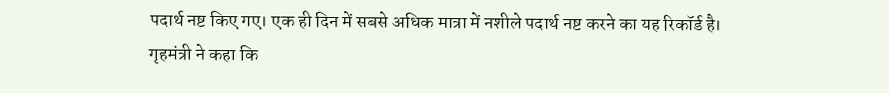पदार्थ नष्ट किए गए। एक ही दिन में सबसे अधिक मात्रा में नशीले पदार्थ नष्ट करने का यह रिकॉर्ड है।
गृहमंत्री ने कहा कि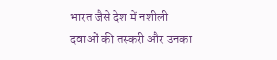भारत जैसे देश में नशीली दवाओं की तस्करी और उनका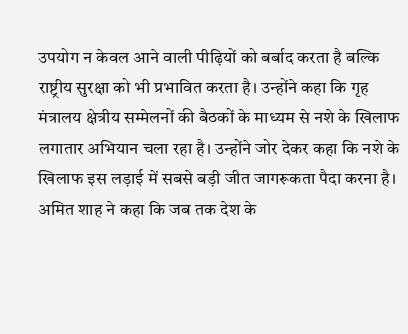उपयोग न केवल आने वाली पीढ़ियों को बर्बाद करता है बल्कि राष्ट्रीय सुरक्षा को भी प्रभावित करता है। उन्होंने कहा कि गृह मंत्रालय क्षेत्रीय सम्मेलनों की बैठकों के माध्यम से नशे के खिलाफ लगातार अभियान चला रहा है। उन्होंने जोर देकर कहा कि नशे के खिलाफ इस लड़ाई में सबसे बड़ी जीत जागरूकता पैदा करना है। अमित शाह ने कहा कि जब तक देश के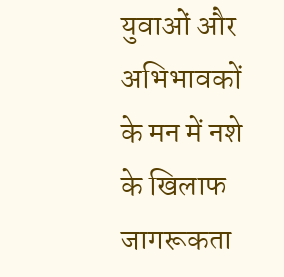युवाओं और अभिभावकों के मन में नशे के खिलाफ जागरूकता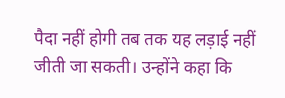पैदा नहीं होगी तब तक यह लड़ाई नहीं जीती जा सकती। उन्होंने कहा कि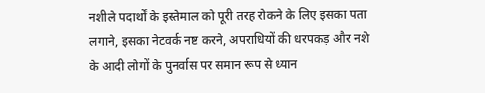नशीले पदार्थों के इस्तेमाल को पूरी तरह रोकने के लिए इसका पता लगाने, इसका नेटवर्क नष्ट करने, अपराधियों की धरपकड़ और नशे के आदी लोगों के पुनर्वास पर समान रूप से ध्यान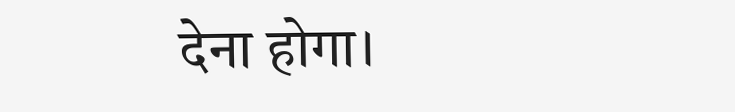देना होगा।